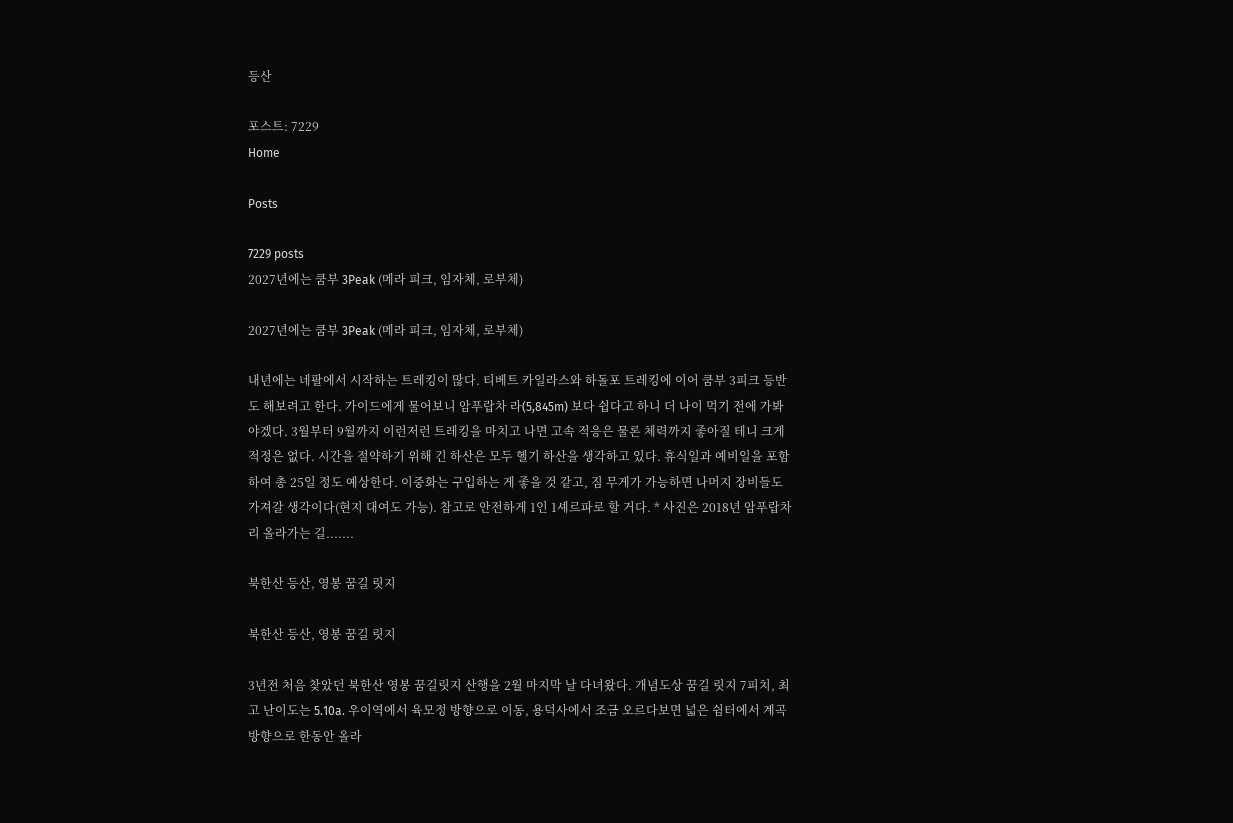등산

포스트: 7229
Home

Posts

7229 posts
2027년에는 쿰부 3Peak (메라 피크, 임자체, 로부체)

2027년에는 쿰부 3Peak (메라 피크, 임자체, 로부체)

내년에는 네팔에서 시작하는 트레킹이 많다. 티베트 카일라스와 하돌포 트레킹에 이어 쿰부 3피크 등반도 해보려고 한다. 가이드에게 물어보니 암푸랍차 라(5,845m) 보다 쉽다고 하니 더 나이 먹기 전에 가봐야겠다. 3월부터 9월까지 이런저런 트레킹을 마치고 나면 고속 적응은 물론 체력까지 좋아질 테니 크게 적정은 없다. 시간을 절약하기 위해 긴 하산은 모두 헬기 하산을 생각하고 있다. 휴식일과 예비일을 포함하여 총 25일 정도 예상한다. 이중화는 구입하는 게 좋을 것 같고, 짐 무게가 가능하면 나머지 장비들도 가져갈 생각이다(현지 대여도 가능). 참고로 안전하게 1인 1셰르파로 할 거다. * 사진은 2018년 암푸랍차 리 올라가는 길.......

북한산 등산, 영봉 꿈길 릿지

북한산 등산, 영봉 꿈길 릿지

3년전 처음 찾았던 북한산 영봉 꿈길릿지 산행을 2월 마지막 날 다녀왔다. 개념도상 꿈길 릿지 7피치, 최고 난이도는 5.10a. 우이역에서 육모정 방향으로 이동, 용덕사에서 조금 오르다보면 넓은 쉼터에서 계곡 방향으로 한동안 올라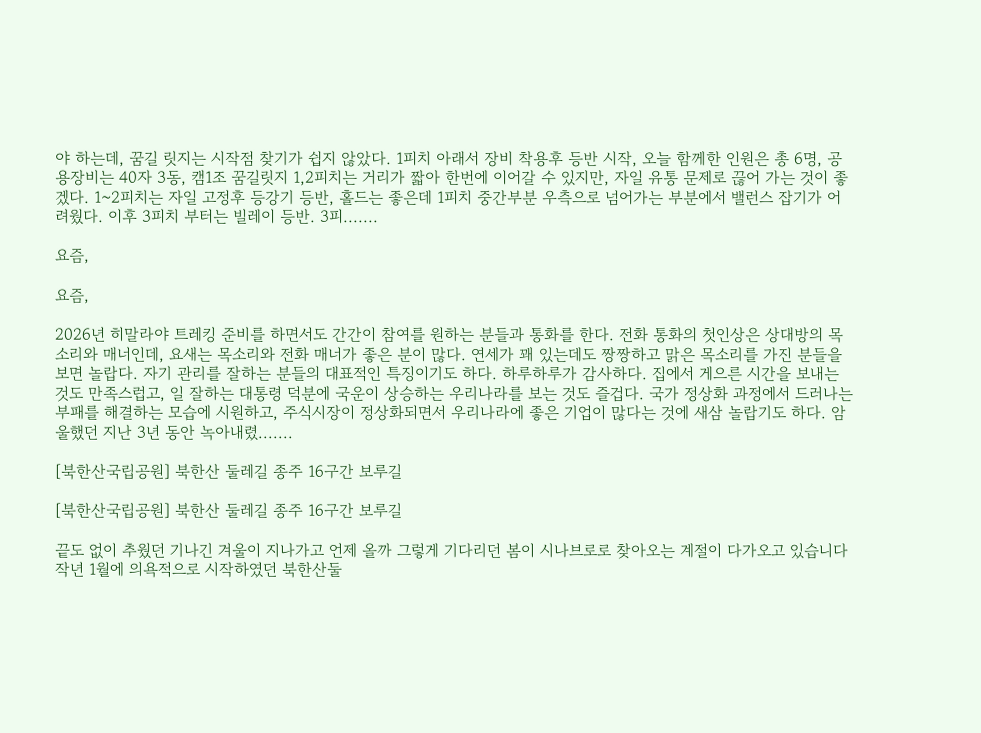야 하는데, 꿈길 릿지는 시작점 찾기가 쉽지 않았다. 1피치 아래서 장비 착용후 등반 시작, 오늘 함께한 인원은 총 6명, 공용장비는 40자 3동, 캠1조 꿈길릿지 1,2피치는 거리가 짧아 한번에 이어갈 수 있지만, 자일 유통 문제로 끊어 가는 것이 좋겠다. 1~2피치는 자일 고정후 등강기 등반, 홀드는 좋은데 1피치 중간부분 우측으로 넘어가는 부분에서 밸런스 잡기가 어려웠다. 이후 3피치 부터는 빌레이 등반. 3피.......

요즘,

요즘,

2026년 히말라야 트레킹 준비를 하면서도 간간이 참여를 원하는 분들과 통화를 한다. 전화 통화의 첫인상은 상대방의 목소리와 매너인데, 요새는 목소리와 전화 매너가 좋은 분이 많다. 연세가 꽤 있는데도 짱짱하고 맑은 목소리를 가진 분들을 보면 놀랍다. 자기 관리를 잘하는 분들의 대표적인 특징이기도 하다. 하루하루가 감사하다. 집에서 게으른 시간을 보내는 것도 만족스럽고, 일 잘하는 대통령 덕분에 국운이 상승하는 우리나라를 보는 것도 즐겁다. 국가 정상화 과정에서 드러나는 부패를 해결하는 모습에 시원하고, 주식시장이 정상화되면서 우리나라에 좋은 기업이 많다는 것에 새삼 놀랍기도 하다. 암울했던 지난 3년 동안 녹아내렸.......

[북한산국립공원] 북한산 둘레길 종주 16구간 보루길

[북한산국립공원] 북한산 둘레길 종주 16구간 보루길

끝도 없이 추웠던 기나긴 겨울이 지나가고 언제 올까 그렇게 기다리던 봄이 시나브로로 찾아오는 계절이 다가오고 있습니다 작년 1월에 의욕적으로 시작하였던 북한산둘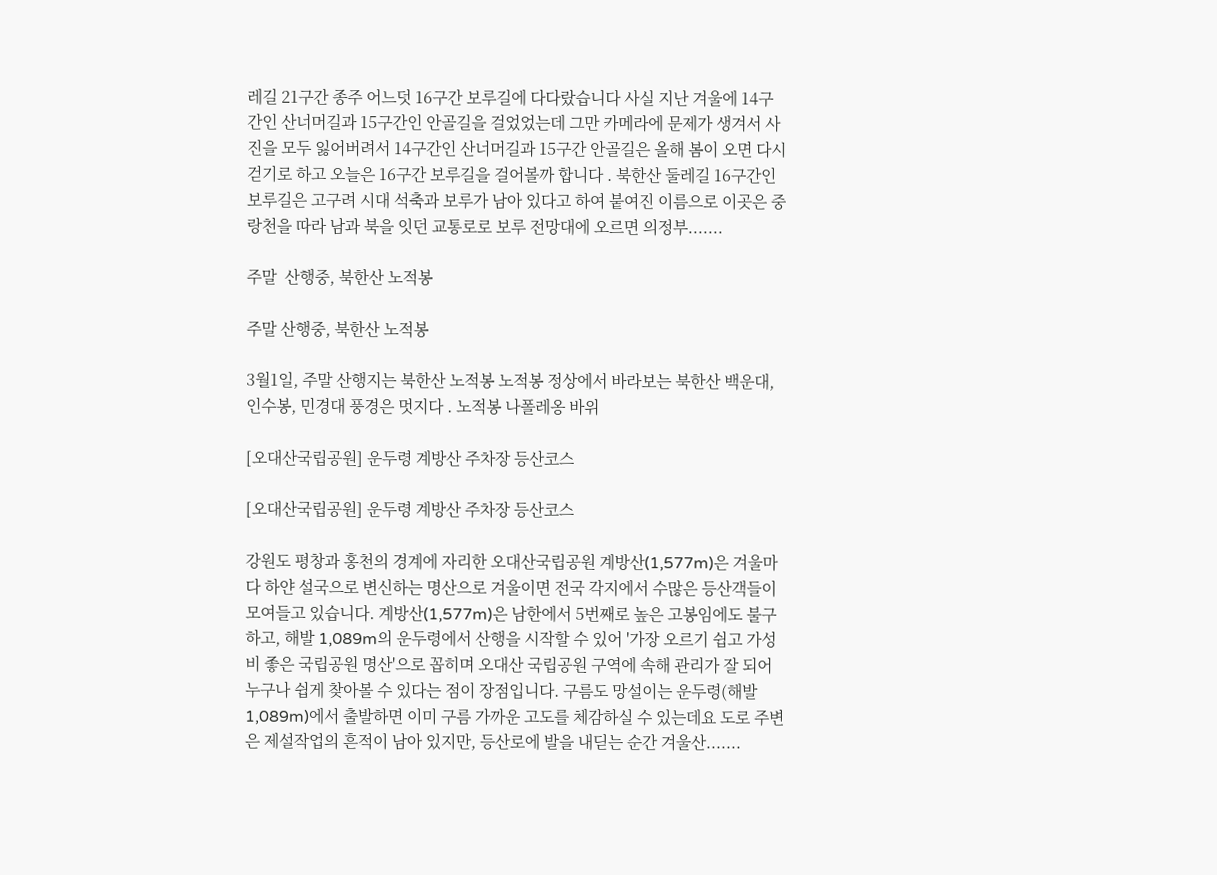레길 21구간 종주 어느덧 16구간 보루길에 다다랐습니다 사실 지난 겨울에 14구간인 산너머길과 15구간인 안골길을 걸었었는데 그만 카메라에 문제가 생겨서 사진을 모두 잃어버려서 14구간인 산너머길과 15구간 안골길은 올해 봄이 오면 다시 걷기로 하고 오늘은 16구간 보루길을 걸어볼까 합니다 . 북한산 둘레길 16구간인 보루길은 고구려 시대 석축과 보루가 남아 있다고 하여 붙여진 이름으로 이곳은 중랑천을 따라 남과 북을 잇던 교통로로 보루 전망대에 오르면 의정부.......

주말  산행중, 북한산 노적봉

주말 산행중, 북한산 노적봉

3월1일, 주말 산행지는 북한산 노적봉 노적봉 정상에서 바라보는 북한산 백운대, 인수봉, 민경대 풍경은 멋지다 . 노적봉 나폴레옹 바위

[오대산국립공원] 운두령 계방산 주차장 등산코스

[오대산국립공원] 운두령 계방산 주차장 등산코스

강원도 평창과 홍천의 경계에 자리한 오대산국립공원 계방산(1,577m)은 겨울마다 하얀 설국으로 변신하는 명산으로 겨울이면 전국 각지에서 수많은 등산객들이 모여들고 있습니다. 계방산(1,577m)은 남한에서 5번째로 높은 고봉임에도 불구하고, 해발 1,089m의 운두령에서 산행을 시작할 수 있어 '가장 오르기 쉽고 가성비 좋은 국립공원 명산'으로 꼽히며 오대산 국립공원 구역에 속해 관리가 잘 되어 누구나 쉽게 찾아볼 수 있다는 점이 장점입니다. 구름도 망설이는 운두령(해발 1,089m)에서 출발하면 이미 구름 가까운 고도를 체감하실 수 있는데요 도로 주변은 제설작업의 흔적이 남아 있지만, 등산로에 발을 내딛는 순간 겨울산.......